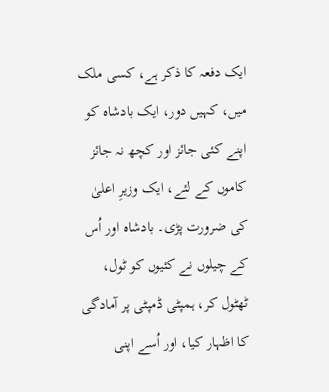ایک دفعہ کا ذکر ہے، کسی ملک میں، کہیں دور، ایک بادشاہ کو اپنے کئی جائز اور کچھ نہ جائز کاموں کے لئے، ایک وزیرِ اعلیٰ کی ضرورت پڑی۔ بادشاہ اور اُس کے چیلوں نے کئیوں کو ٹول، ٹھٹول کر، ہمپٹی ڈمپٹی پر آمادگی کا اظہار کیا، اور اُسے اپنی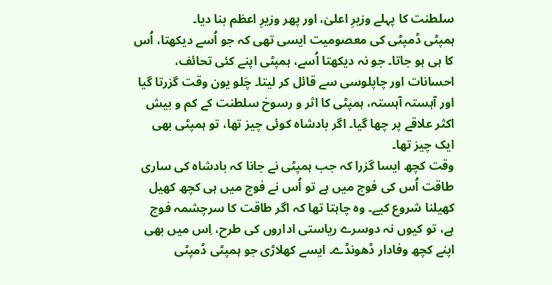سلطنت کا پہلے وزیرِ اعلیٰ، اور پھر وزیرِ اعظم بنا دیا۔
ہمپٹی ڈمپٹی کی معصومیت ایسی تھی کہ جو اُسے دیکھتا، اُس کا ہی ہو جاتا۔ جو نہ دیکھتا اُسے، ہمپٹی اپنے کئی تحائف، احسانات اور چاپلوسی سے قائل کر لیتا۔ چَلو یون وقت گزرتا گیا اور آہستہ آہستہ، ہمپٹی کا اثر و رسوخ سلطنت کے کم و بیش اکثر علاقے پر چھا گیا۔ اگر بادشاہ کوئی چیز تھا، تو ہمپٹی بھی ایک چیز تھا۔
وقت کچھ ایسا گزرا کہ جب ہمپٹی نے جانا کہ بادشاہ کی ساری طاقت اُس کی فوج میں ہے تو اُس نے فوج میں ہی کچھ کھیل کھیلنا شروع کیے۔ وہ چاہتا تھا کہ اگر طاقت کا سرچشمہ فوج ہے، تو کیوں نہ دوسرے ریاستی اداروں کی طرح، اِس میں بھی اپنے کچھ وفادار ڈھونڈے۔ ایسے کھلاڑی جو ہمپٹی ڈمپٹی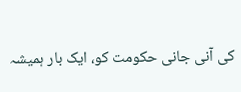کی آنی جانی حکومت کو، ایک بار ہمیشہ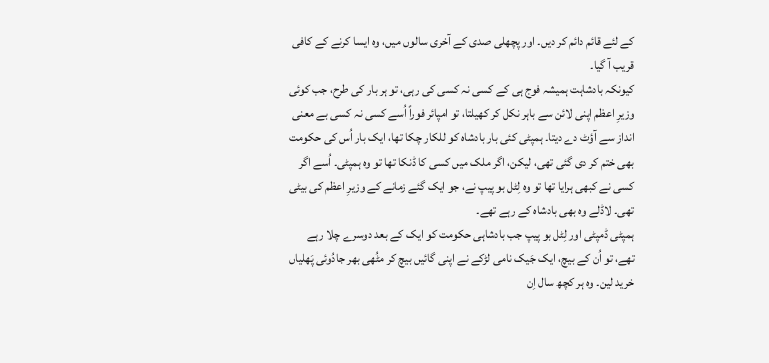کے لئے قائم دائم کر دیں۔ اور پچھلی صدی کے آخری سالوں میں، وہ ایسا کرنے کے کافی قریب آ گیا۔
کیونکہ بادشاہت ہمیشہ فوج ہی کے کسی نہ کسی کی رہی، تو ہر بار کی طرح، جب کوئی وزیرِ اعظم اپنی لائن سے باہر نکل کر کھیلتا، تو امپائر فوراً اُسے کسی نہ کسی بے معنی انداز سے آؤٹ دے دیتا۔ ہمپٹی کئی بار بادشاہ کو للکار چکا تھا، ایک بار اُس کی حکومت بھی ختم کر دی گئی تھی، لیکن، اگر ملک میں کسی کا ڈنکا تھا تو وہ ہمپٹی۔ اُسے اگر کسی نے کبھی ہرایا تھا تو وہ لِٹل بو پیپ نے، جو ایک گئے زمانے کے وزیرِ اعظم کی بیٹی تھی۔ لاڈلے وہ بھی بادشاہ کے رہے تھے۔
ہمپٹی ڈمپٹی اور لِٹل بو پیپ جب بادشاہی حکومت کو ایک کے بعد دوسرے چلا رہے تھے، تو اُن کے بیچ، ایک جَیک نامی لڑکے نے اپنی گائیں بیچ کر مٹُھی بھر جادُوئی پَھلیاں خرید لین۔ وہ ہر کچھ سال اِن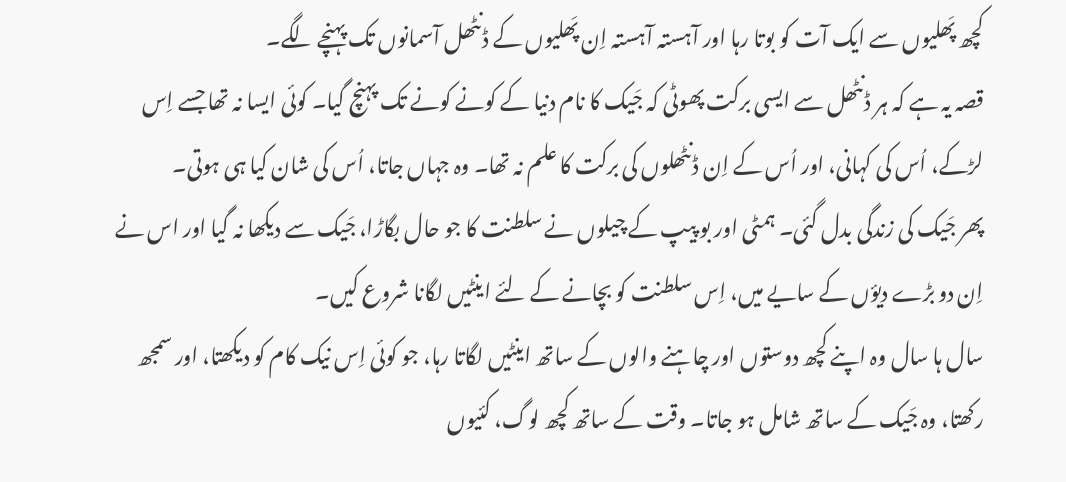کچھ پَھلیوں سے ایک آت کو بوتا رہا اور آہستہ آہستہ اِن پَھلیوں کے ڈنٹھل آسمانوں تک پہنچے لگے۔
قصہ یہ ہے کہ ہر ڈنٹھل سے ایسی برکت پھوٹی کہ جَیک کا نام دنیا کے کونے کونے تک پہنچ گیا۔ کوئی ایسا نہ تھا جسے اِس لڑکے، اُس کی کہانی، اور اُس کے اِن ڈنٹھلوں کی برکت کا علم نہ تھا۔ وہ جہاں جاتا، اُس کی شان کیا ہی ہوتی۔
پھر جَیک کی زندگی بدل گئی۔ ہمٹی اور بو پیپ کے چیلوں نے سلطنت کا جو حال بگاڑا، جَیک سے دیکھا نہ گیا اور اس نے اِن دو بڑے دیؤں کے سایے میں، اِس سلطنت کو بچانے کے لئے اینٹیں لگانا شروع کیں۔
سال ہا سال وہ اپنے کچھ دوستوں اور چاہنے والوں کے ساتھ اینٹیں لگاتا رہا، جو کوئی اِس نیک کام کو دیکھتا، اور سمجھ رکھتا، وہ جَیک کے ساتھ شامل ہو جاتا۔ وقت کے ساتھ کچھ لوگ، کئیوں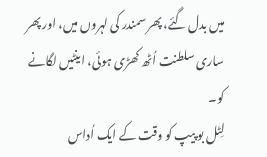میں بدل گئے، پھر سمندر کی لہروں میں، اور پھر ساری سلطنت اُٹھ کھڑی ہوئی، اینٹیں لگانے کو۔
لِٹل بو پیپ کو وقت کے ایک اُداس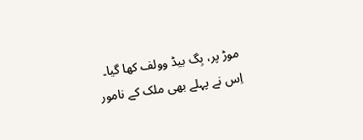موڑ پر، بِگ بیڈ وولف کھا گیا۔ اِس نے پہلے بھی ملک کے نامور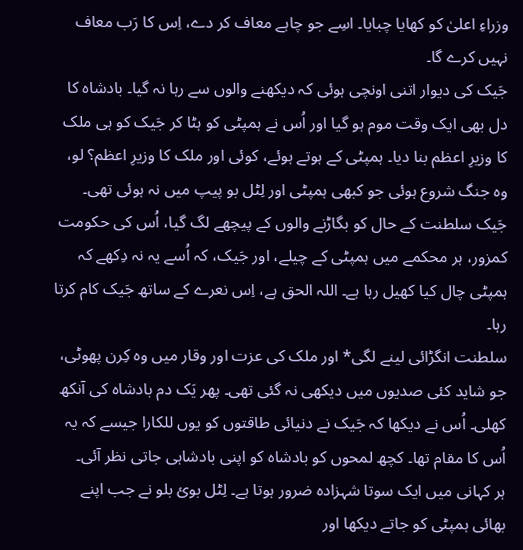وزراءِ اعلیٰ کو کھایا چبایا۔ اسِے جو چاہے معاف کر دے، اِس کا رَب معاف نہیں کرے گا۔
جَیک کی دیوار اتنی اونچی ہوئی کہ دیکھنے والوں سے رہا نہ گیا۔ بادشاہ کا دل بھی ایک وقت موم ہو گیا اور اُس نے ہمپٹی کو ہٹا کر جَیک کو ہی ملک کا وزیرِ اعظم بنا دیا۔ ہمپٹی کے ہوتے ہوئے، کوئی اور ملک کا وزیرِ اعظم؟ لو، وہ جنگ شروع ہوئی جو کبھی ہمپٹی اور لِٹل بو پیپ میں نہ ہوئی تھی۔
جَیک سلطنت کے حال کو بگاڑنے والوں کے پیچھے لگ گیا، اُس کی حکومت کمزور، ہر محکمے میں ہمپٹی کے چیلے، اور جَیک، کہ اُسے یہ نہ دِکھے کہ ہمپٹی چال کیا کھیل رہا ہے۔ اللہ الحق ہے، اِس نعرے کے ساتھ جَیک کام کرتا رہا۔
سلطنت انگڑائی لینے لگی* اور ملک کی عزت اور وقار میں وہ کِرن پھوٹی، جو شاید کئی صدیوں میں دیکھی نہ گئی تھی۔ پھر یَک دم بادشاہ کی آنکھ کھلی۔ اُس نے دیکھا کہ جَیک نے دنیائی طاقتوں کو یوں للکارا جیسے کہ یہ اُس کا مقام تھا۔ کچھ لمحوں کو بادشاہ کو اپنی بادشاہی جاتی نظر آئی۔
ہر کہانی میں ایک سوتا شہزادہ ضرور ہوتا ہے۔ لِٹل بوئ بلو نے جب اپنے بھائی ہمپٹی کو جاتے دیکھا اور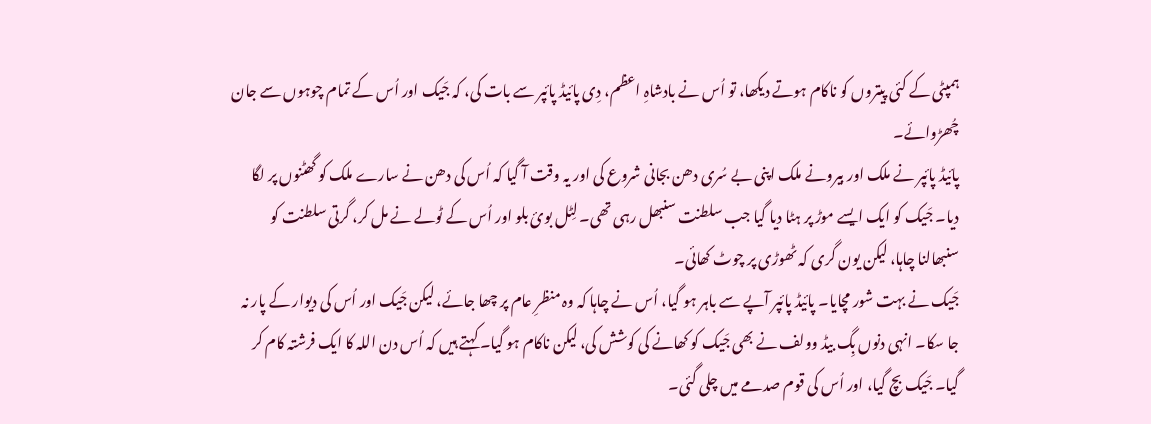ہمپٹی کے کئی پیتروں کو ناکام ہوتے دیکھا، تو اُس نے بادشاہِ اعظم، دِی پائیڈ پائپر سے بات کی، کہ جَیک اور اُس کے تمام چوہوں سے جان چُھڑوائے۔
پائیڈ پائپر نے ملک اور بیرونے ملک اپنی بے سُری دھن بجانی شروع کی اور یہ وقت آ گیا کہ اُس کی دھن نے سارے ملک کو گھٹنوں پر لگا دیا۔ جَیک کو ایک ایسے موڑ پر ہٹا دیا گیا جب سلطنت سنبھل رہی تھی۔ لِٹل بوئ بلو اور اُس کے ٹولے نے مل کر، گرتی سلطنت کو سنبھالنا چاہا، لیکن یون گری کہ ٹھوڑی پر چوٹ کھائی۔
جَیک نے بہت شور مچایا۔ پائیڈ پائپر آپے سے باہر ہو گیا، اُس نے چاہا کہ وہ منظرِ عام پر چھا جائے، لیکن جَیک اور اُس کی دیوار کے پار نہ جا سکا۔ انہی دنوں بِگ بیڈ وولف نے بھی جَیک کو کھانے کی کوشش کی، لیکن ناکام ہو گیا۔ کہتے ہیں کہ اُس دن اللہ کا ایک فرشتہ کام کر گیا۔ جَیک بچ گیا، اور اُس کی قوم صدمے میں چلی گئی۔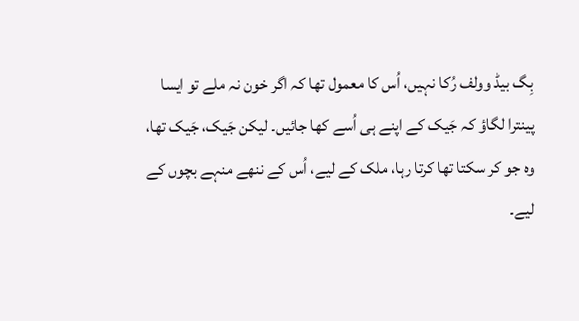بِگ بیڈ وولف رُکا نہیں، اُس کا معمول تھا کہ اگر خون نہ ملے تو ایسا پینترا لگاؤ کہ جَیک کے اپنے ہی اُسے کھا جائیں۔ لیکن جَیک، جَیک تھا، وہ جو کر سکتا تھا کرتا رہا، ملک کے لیے، اُس کے ننھے منہے بچوں کے لیے۔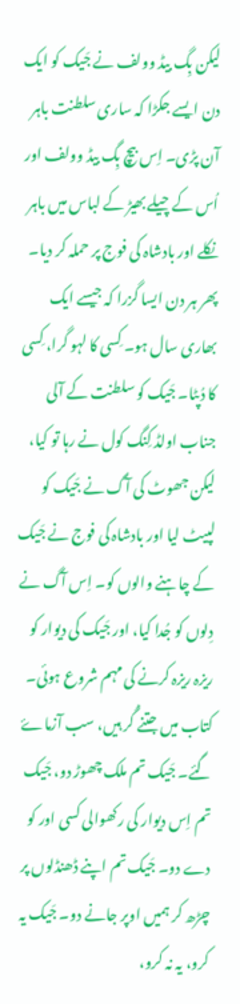لیکن بِگ بیڈ وولف نے جَیک کو ایک دن ایسے جکڑا کہ ساری سلطنت باہر آن پڑی۔ اِس بیچ بِگ بیڈ وولف اور اُس کے چیلے بھیڑ کے لباس میں باہر نکلے اور بادشاہ کی فوج پر حملہ کر دیا۔
پھر ہر دن ایسا گزرا کہ جیسے ایک بھاری سال ہو۔ کِسی کا لہو گرا، کِسی کا دُپٹا۔ جَیک کو سلطنت کے آلی جناب اولڈ کِنگ کول نے رہا تو کیا، لیکن جھوٹ کی آگ نے جَیک کو لپیٹ لیا اور بادشاہ کی فوج نے جَیک کے چاہنے والوں کو۔ اِس آگ نے دِلوں کو جُدا کیا، اور جَیک کی دیوار کو ریزہ ریزہ کرنے کی مہم شروع ہوئی۔
کتاب میں جتنے گُر ہیں، سب آزماۓ گئے۔ جَیک تم ملک چھوڑ دو، جَیک تم اِس دیوار کی رکھوالی کسی اور کو دے دو۔ جَیک تم اپنے ڈھنڈلوں پر چڑھ کر ہمیں اوپر جانے دو۔ جَیک یہ کرو، یہ نہ کرو،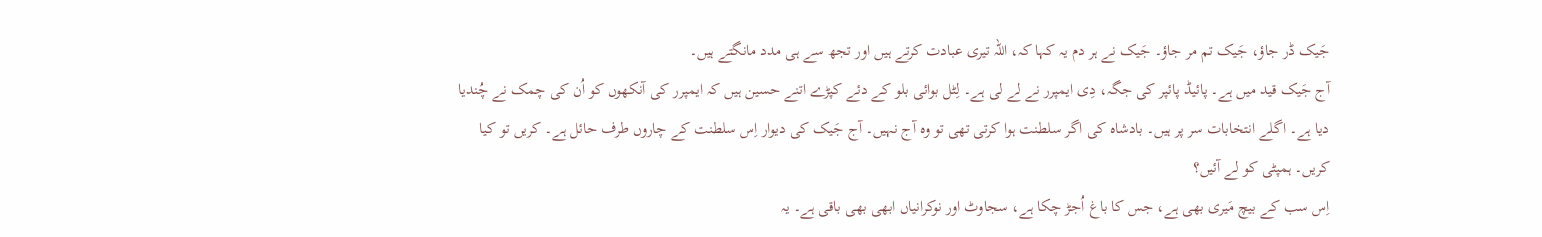جَیک ڈر جاؤ، جَیک تم مر جاؤ۔ جَیک نے ہر دم یہ کہا کہ، اللہ تیری عبادت کرتے ہیں اور تجھ سے ہی مدد مانگتے ہیں۔
آج جَیک قید میں ہے۔ پائیڈ پائپر کی جگہ، دِی ایمپرر نے لے لی ہے۔ لِٹل بوائی بلو کے دئے کپڑے اتنے حسین ہیں کہ ایمپرر کی آنکھوں کو اُن کی چمک نے چُندیا دیا ہے۔ اگلے انتخابات سر پر ہیں۔ بادشاہ کی اگر سلطنت ہوا کرتی تھی تو وہ آج نہیں۔ آج جَیک کی دیوار اِس سلطنت کے چاروں طرف حائل ہے۔ کریں تو کیا کریں۔ ہمپٹی کو لے آئیں؟
اِس سب کے بیچ مَیری بھی ہے، جس کا باغ اُجڑ چکا ہے، سجاوٹ اور نوکرانیاں ابھی بھی باقی ہے۔ یہ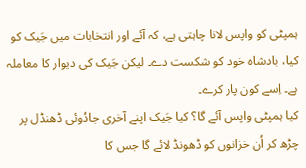ہمپٹی کو واپس لانا چاہتی ہے، کہ آئے اور انتخابات میں جَیک کو کیا، بادشاہ خود کو شکست دے۔ لیکن جَیک کی دیوار کا معاملہ ہے۔ اِسے کون پار کرے۔
کیا ہمپٹی واپس آئے گا؟ کیا جَیک اپنے آخری جادُوئی ڈھنڈل پر چڑھ کر اُن خزانوں کو ڈھونڈ لائے گا جس کا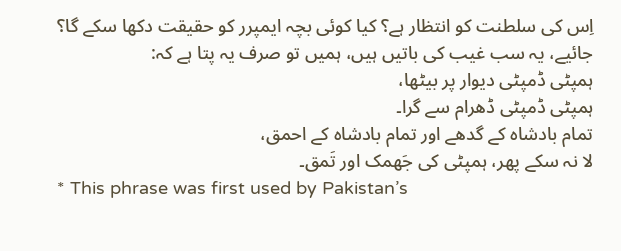اِس کی سلطنت کو انتظار ہے؟ کیا کوئی بچہ ایمپرر کو حقیقت دکھا سکے گا؟ جائیے، یہ سب غیب کی باتیں ہیں، ہمیں تو صرف یہ پتا ہے کہ:
ہمپٹی ڈمپٹی دیوار پر بیٹھا،
ہمپٹی ڈمپٹی ڈھرام سے گرا۔
تمام بادشاہ کے گدھے اور تمام بادشاہ کے احمق،
لا نہ سکے پھر، ہمپٹی کی جَھمک اور تَمق۔
* This phrase was first used by Pakistan’s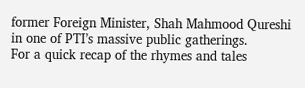former Foreign Minister, Shah Mahmood Qureshi in one of PTI’s massive public gatherings.
For a quick recap of the rhymes and tales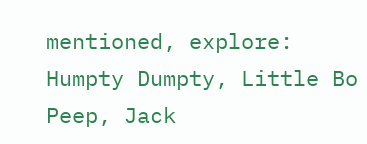mentioned, explore: Humpty Dumpty, Little Bo Peep, Jack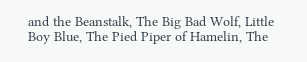and the Beanstalk, The Big Bad Wolf, Little Boy Blue, The Pied Piper of Hamelin, The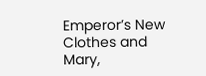Emperor’s New Clothes and Mary,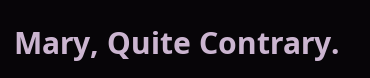Mary, Quite Contrary.